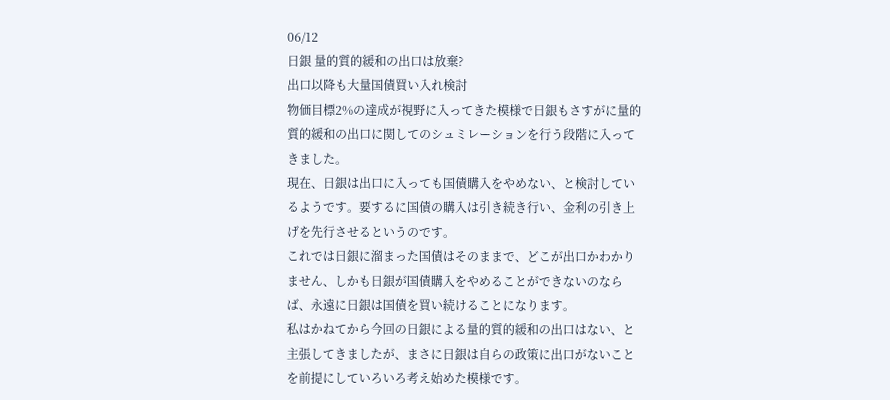06/12
日銀 量的質的緩和の出口は放棄?
出口以降も大量国債買い入れ検討
物価目標2%の達成が視野に入ってきた模様で日銀もさすがに量的質的緩和の出口に関してのシュミレーションを行う段階に入ってきました。
現在、日銀は出口に入っても国債購入をやめない、と検討しているようです。要するに国債の購入は引き続き行い、金利の引き上げを先行させるというのです。
これでは日銀に溜まった国債はそのままで、どこが出口かわかりません、しかも日銀が国債購入をやめることができないのならば、永遠に日銀は国債を買い続けることになります。
私はかねてから今回の日銀による量的質的緩和の出口はない、と主張してきましたが、まさに日銀は自らの政策に出口がないことを前提にしていろいろ考え始めた模様です。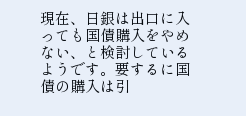現在、日銀は出口に入っても国債購入をやめない、と検討しているようです。要するに国債の購入は引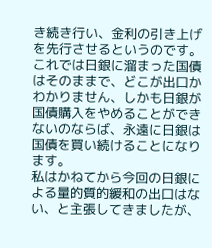き続き行い、金利の引き上げを先行させるというのです。
これでは日銀に溜まった国債はそのままで、どこが出口かわかりません、しかも日銀が国債購入をやめることができないのならば、永遠に日銀は国債を買い続けることになります。
私はかねてから今回の日銀による量的質的緩和の出口はない、と主張してきましたが、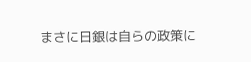まさに日銀は自らの政策に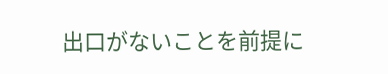出口がないことを前提に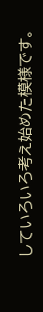していろいろ考え始めた模様です。